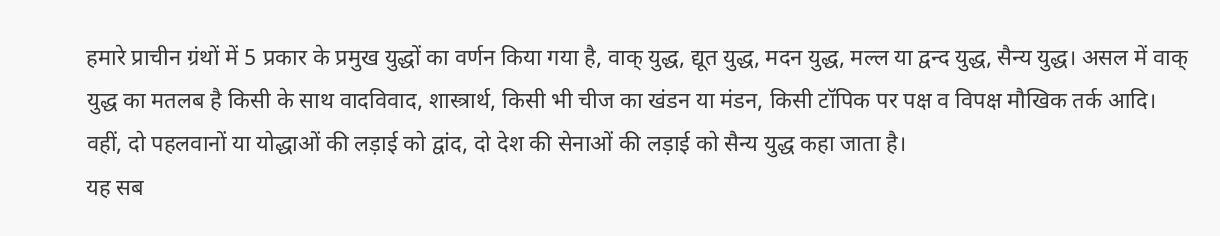हमारे प्राचीन ग्रंथों में 5 प्रकार के प्रमुख युद्धों का वर्णन किया गया है, वाक् युद्ध, द्यूत युद्ध, मदन युद्ध, मल्ल या द्वन्द युद्ध, सैन्य युद्ध। असल में वाक् युद्ध का मतलब है किसी के साथ वादविवाद, शास्त्रार्थ, किसी भी चीज का खंडन या मंडन, किसी टॉपिक पर पक्ष व विपक्ष मौखिक तर्क आदि। वहीं, दो पहलवानों या योद्धाओं की लड़ाई को द्वांद, दो देश की सेनाओं की लड़ाई को सैन्य युद्ध कहा जाता है।
यह सब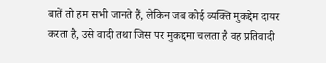बातें तो हम सभी जानते हैं, लेकिन जब कोई व्यक्ति मुकद्देम दायर करता है, उसे वादी तथा जिस पर मुकद्दमा चलता है वह प्रतिवादी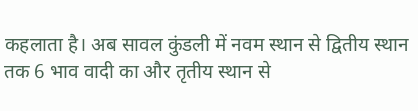कहलाता है। अब सावल कुंडली में नवम स्थान से द्वितीय स्थान तक 6 भाव वादी का और तृतीय स्थान से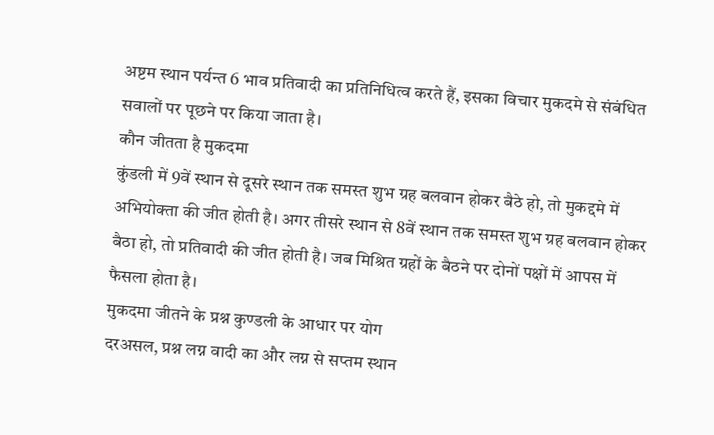अष्टम स्थान पर्यन्त 6 भाव प्रतिवादी का प्रतिनिधित्व करते हैं, इसका विचार मुकदमे से संबंधित सवालों पर पूछने पर किया जाता है।
कौन जीतता है मुकदमा
कुंडली में 9वें स्थान से दूसरे स्थान तक समस्त शुभ ग्रह बलवान होकर बैठे हो, तो मुकद्दमे में अभियोक्ता की जीत होती है। अगर तीसरे स्थान से 8वें स्थान तक समस्त शुभ ग्रह बलवान होकर बैठा हो, तो प्रतिवादी की जीत होती है। जब मिश्रित ग्रहों के बैठने पर दोनों पक्षों में आपस में फैसला होता है।
मुकदमा जीतने के प्रश्न कुण्डली के आधार पर योग
दरअसल, प्रश्न लग्न वादी का और लग्न से सप्तम स्थान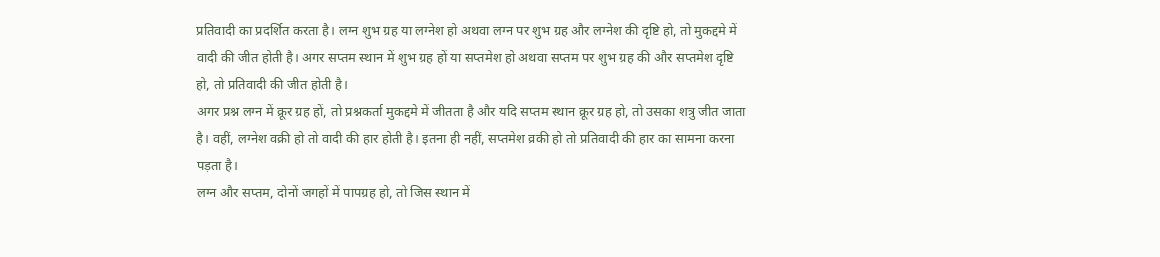प्रतिवादी का प्रदर्शित करता है। लग्न शुभ ग्रह या लग्नेश हो अथवा लग्न पर शुभ ग्रह और लग्नेश की दृष्टि हो, तो मुकद्दमे में वादी की जीत होती है। अगर सप्तम स्थान में शुभ ग्रह हों या सप्तमेश हो अथवा सप्तम पर शुभ ग्रह की और सप्तमेश दृष्टि हो, तो प्रतिवादी की जीत होती है।
अगर प्रश्न लग्न में क्रूर ग्रह हों, तो प्रश्नकर्ता मुकद्दमे में जीतता है और यदि सप्तम स्थान क्रूर ग्रह हो, तो उसका शत्रु जीत जाता है। वहीं, लग्नेश वक्री हो तो वादी की हार होती है। इतना ही नहीं, सप्तमेश व्रकी हो तो प्रतिवादी की हार का सामना करना पड़ता है।
लग्न और सप्तम, दोनों जगहों में पापग्रह हो, तो जिस स्थान में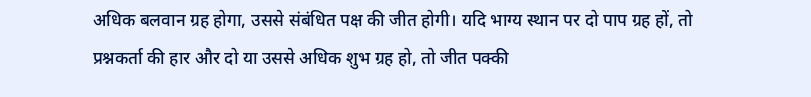अधिक बलवान ग्रह होगा, उससे संबंधित पक्ष की जीत होगी। यदि भाग्य स्थान पर दो पाप ग्रह हों, तो प्रश्नकर्ता की हार और दो या उससे अधिक शुभ ग्रह हो, तो जीत पक्की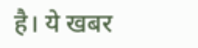है। ये खबर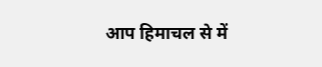आप हिमाचल से में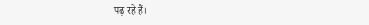पढ़ रहे हैं।